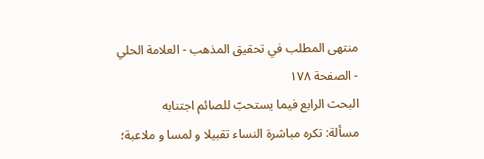منتهى المطلب في تحقيق المذهب - العلامة الحلي - الصفحة ١٧٨
البحث الرابع فيما يستحبّ للصائم اجتنابه
مسألة: تكره مباشرة النساء تقبيلا و لمسا و ملاعبة؛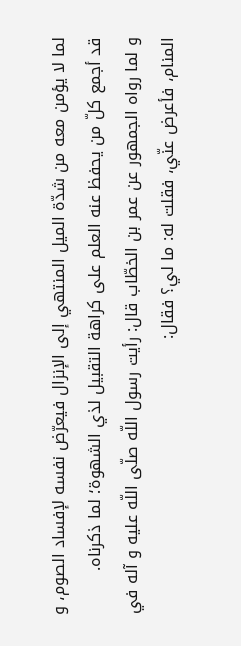لما لا يؤمن معه من شدّة الميل المنتهي إلى الإنزال فيعرّض نفسه لإفساد الصوم، و قد أجمع كلّ من يحفظ عنه العلم على كراهة التقبيل لذي الشهوة؛ لما ذكرناه.
و لما رواه الجمهور عن عمر بن الخطّاب قال: رأيت رسول اللّه صلّى اللّه عليه و آله في المنام، فأعرض عنّي، فقلت له: ما لي؟ فقال: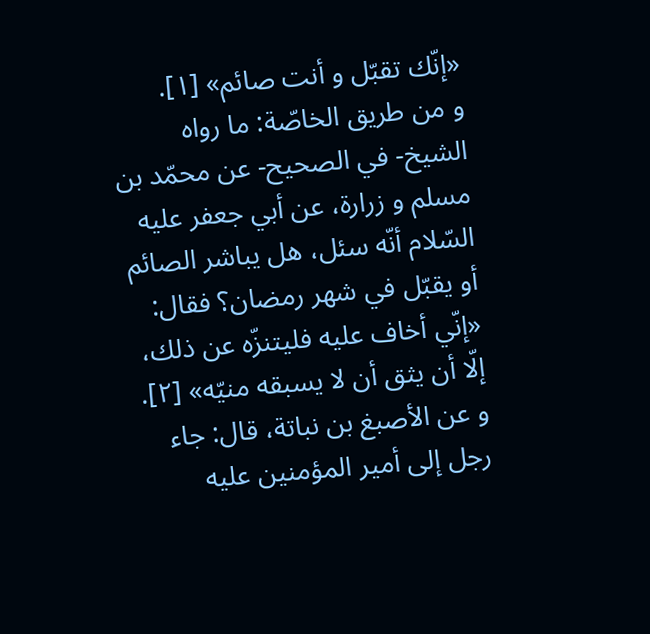«إنّك تقبّل و أنت صائم» [١].
و من طريق الخاصّة: ما رواه الشيخ- في الصحيح- عن محمّد بن مسلم و زرارة، عن أبي جعفر عليه السّلام أنّه سئل، هل يباشر الصائم أو يقبّل في شهر رمضان؟ فقال: «إنّي أخاف عليه فليتنزّه عن ذلك، إلّا أن يثق أن لا يسبقه منيّه» [٢].
و عن الأصبغ بن نباتة، قال: جاء رجل إلى أمير المؤمنين عليه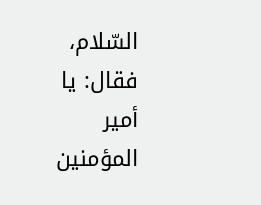السّلام، فقال: يا أمير المؤمنين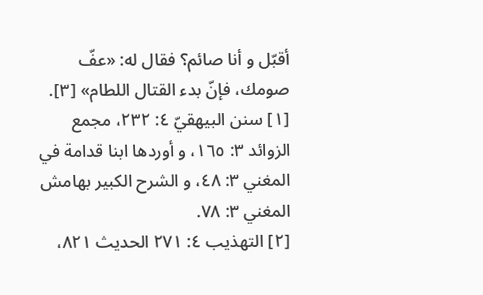أقبّل و أنا صائم؟ فقال له: «عفّ صومك، فإنّ بدء القتال اللطام» [٣].
[١] سنن البيهقيّ ٤: ٢٣٢، مجمع الزوائد ٣: ١٦٥، و أوردها ابنا قدامة في المغني ٣: ٤٨، و الشرح الكبير بهامش المغني ٣: ٧٨.
[٢] التهذيب ٤: ٢٧١ الحديث ٨٢١،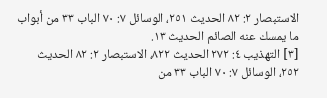الاستبصار ٢: ٨٢ الحديث ٢٥١، الوسائل ٧: ٧٠ الباب ٣٣ من أبواب ما يمسك عنه الصائم الحديث ١٣.
[٣] التهذيب ٤: ٢٧٢ الحديث ٨٢٢، الاستبصار ٢: ٨٢ الحديث ٢٥٢، الوسائل ٧: ٧٠ الباب ٣٣ من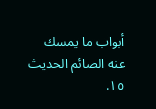أبواب ما يمسك عنه الصائم الحديث ١٥.